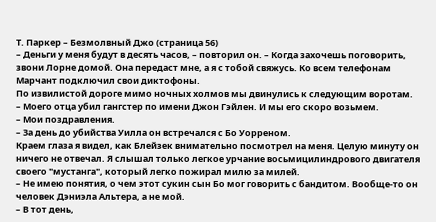Т. Паркер – Безмолвный Джо (страница 56)
– Деньги у меня будут в десять часов, – повторил он. – Когда захочешь поговорить, звони Лорне домой. Она передаст мне, а я с тобой свяжусь. Ко всем телефонам Марчант подключил свои диктофоны.
По извилистой дороге мимо ночных холмов мы двинулись к следующим воротам.
– Моего отца убил гангстер по имени Джон Гэйлен. И мы его скоро возьмем.
– Мои поздравления.
– За день до убийства Уилла он встречался с Бо Уорреном.
Краем глаза я видел, как Блейзек внимательно посмотрел на меня. Целую минуту он ничего не отвечал. Я слышал только легкое урчание восьмицилиндрового двигателя своего "мустанга", который легко пожирал милю за милей.
– Не имею понятия, о чем этот сукин сын Бо мог говорить с бандитом. Вообще-то он человек Дэниэла Альтера, а не мой.
– В тот день,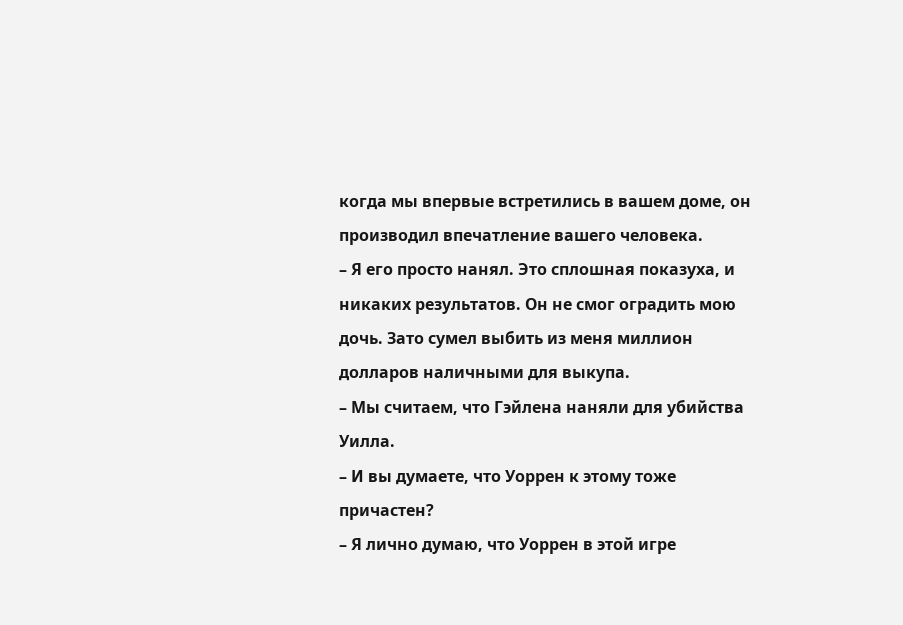когда мы впервые встретились в вашем доме, он производил впечатление вашего человека.
– Я его просто нанял. Это сплошная показуха, и никаких результатов. Он не смог оградить мою дочь. Зато сумел выбить из меня миллион долларов наличными для выкупа.
– Мы считаем, что Гэйлена наняли для убийства Уилла.
– И вы думаете, что Уоррен к этому тоже причастен?
– Я лично думаю, что Уоррен в этой игре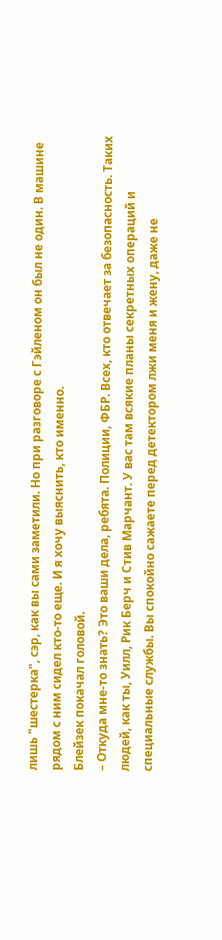лишь "шестерка", сэр, как вы сами заметили. Но при разговоре с Гэйленом он был не один. В машине рядом с ним сидел кто-то еще. И я хочу выяснить, кто именно.
Блейзек покачал головой.
– Откуда мне-то знать? Это ваши дела, ребята. Полиции, ФБР. Всех, кто отвечает за безопасность. Таких людей, как ты, Уилл, Рик Берч и Стив Марчант. У вас там всякие планы секретных операций и специальные службы. Вы спокойно сажаете перед детектором лжи меня и жену, даже не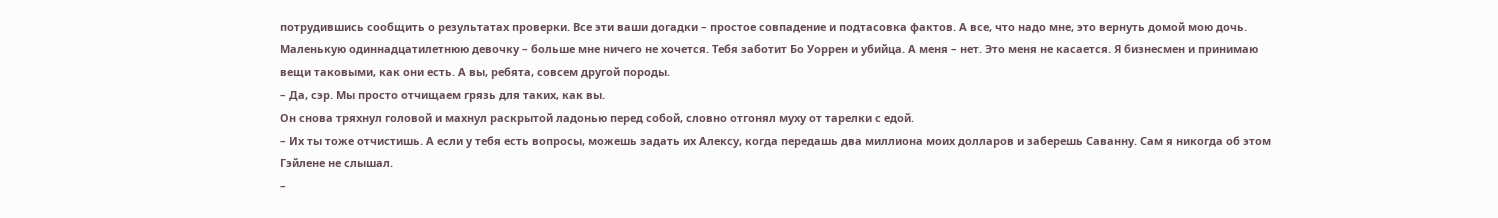потрудившись сообщить о результатах проверки. Все эти ваши догадки – простое совпадение и подтасовка фактов. А все, что надо мне, это вернуть домой мою дочь. Маленькую одиннадцатилетнюю девочку – больше мне ничего не хочется. Тебя заботит Бо Уоррен и убийца. А меня – нет. Это меня не касается. Я бизнесмен и принимаю вещи таковыми, как они есть. А вы, ребята, совсем другой породы.
– Да, сэр. Мы просто отчищаем грязь для таких, как вы.
Он снова тряхнул головой и махнул раскрытой ладонью перед собой, словно отгонял муху от тарелки с едой.
– Их ты тоже отчистишь. А если у тебя есть вопросы, можешь задать их Алексу, когда передашь два миллиона моих долларов и заберешь Саванну. Сам я никогда об этом Гэйлене не слышал.
–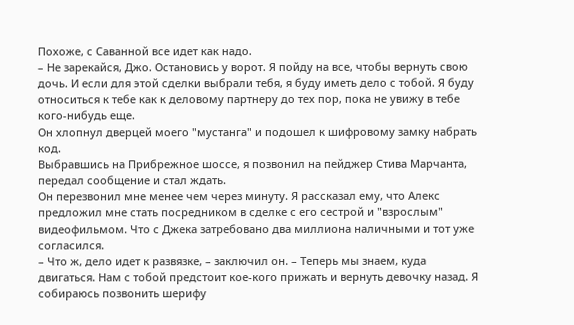Похоже, с Саванной все идет как надо.
– Не зарекайся, Джо. Остановись у ворот. Я пойду на все, чтобы вернуть свою дочь. И если для этой сделки выбрали тебя, я буду иметь дело с тобой. Я буду относиться к тебе как к деловому партнеру до тех пор, пока не увижу в тебе кого-нибудь еще.
Он хлопнул дверцей моего "мустанга" и подошел к шифровому замку набрать код.
Выбравшись на Прибрежное шоссе, я позвонил на пейджер Стива Марчанта, передал сообщение и стал ждать.
Он перезвонил мне менее чем через минуту. Я рассказал ему, что Алекс предложил мне стать посредником в сделке с его сестрой и "взрослым" видеофильмом. Что с Джека затребовано два миллиона наличными и тот уже согласился.
– Что ж, дело идет к развязке, – заключил он. – Теперь мы знаем, куда двигаться. Нам с тобой предстоит кое-кого прижать и вернуть девочку назад. Я собираюсь позвонить шерифу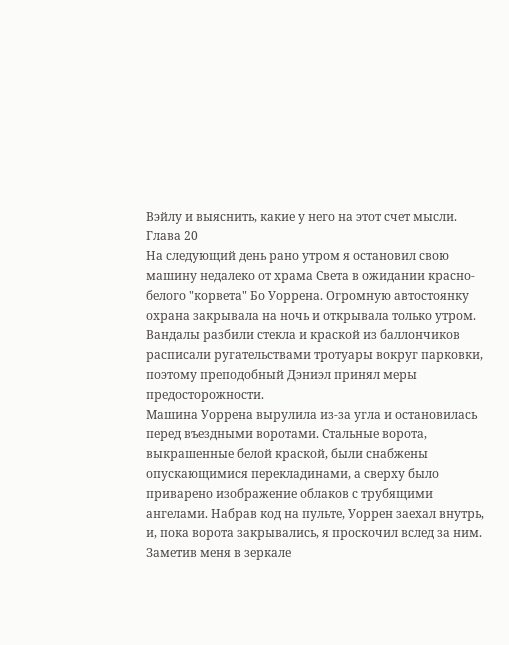Вэйлу и выяснить, какие у него на этот счет мысли.
Глава 20
На следующий день рано утром я остановил свою машину недалеко от храма Света в ожидании красно-белого "корвета" Бо Уоррена. Огромную автостоянку охрана закрывала на ночь и открывала только утром. Вандалы разбили стекла и краской из баллончиков расписали ругательствами тротуары вокруг парковки, поэтому преподобный Дэниэл принял меры предосторожности.
Машина Уоррена вырулила из-за угла и остановилась перед въездными воротами. Стальные ворота, выкрашенные белой краской, были снабжены опускающимися перекладинами, а сверху было приварено изображение облаков с трубящими ангелами. Набрав код на пульте, Уоррен заехал внутрь, и, пока ворота закрывались, я проскочил вслед за ним.
Заметив меня в зеркале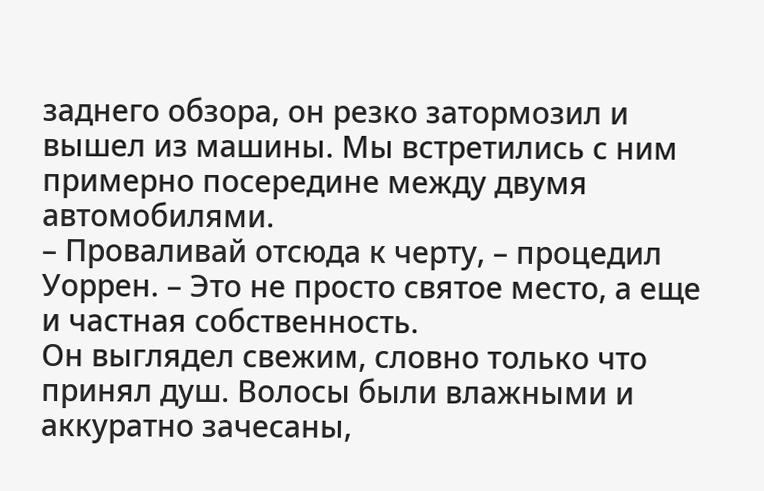заднего обзора, он резко затормозил и вышел из машины. Мы встретились с ним примерно посередине между двумя автомобилями.
– Проваливай отсюда к черту, – процедил Уоррен. – Это не просто святое место, а еще и частная собственность.
Он выглядел свежим, словно только что принял душ. Волосы были влажными и аккуратно зачесаны,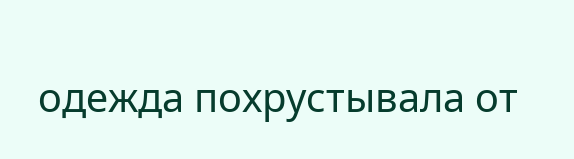одежда похрустывала от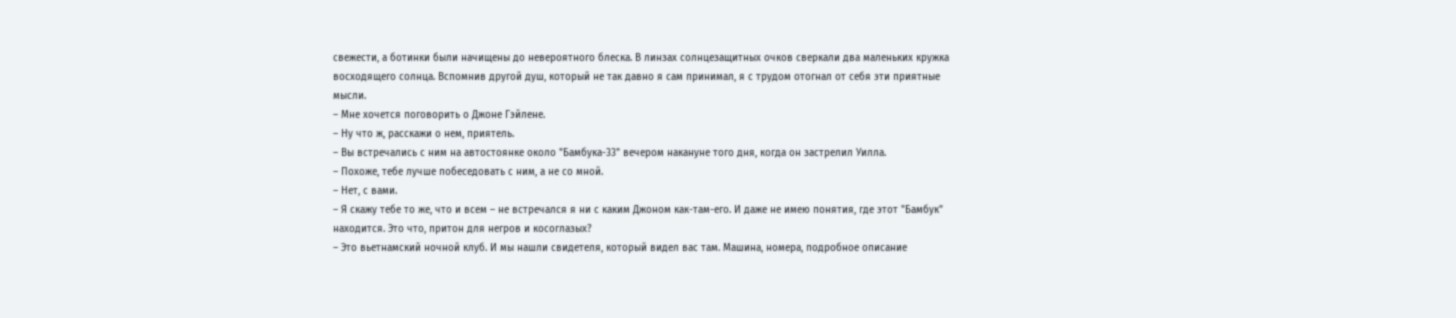свежести, а ботинки были начищены до невероятного блеска. В линзах солнцезащитных очков сверкали два маленьких кружка восходящего солнца. Вспомнив другой душ, который не так давно я сам принимал, я с трудом отогнал от себя эти приятные мысли.
– Мне хочется поговорить о Джоне Гэйлене.
– Ну что ж, расскажи о нем, приятель.
– Вы встречались с ним на автостоянке около "Бамбука-33" вечером накануне того дня, когда он застрелил Уилла.
– Похоже, тебе лучше побеседовать с ним, а не со мной.
– Нет, с вами.
– Я скажу тебе то же, что и всем – не встречался я ни с каким Джоном как-там-его. И даже не имею понятия, где этот "Бамбук" находится. Это что, притон для негров и косоглазых?
– Это вьетнамский ночной клуб. И мы нашли свидетеля, который видел вас там. Машина, номера, подробное описание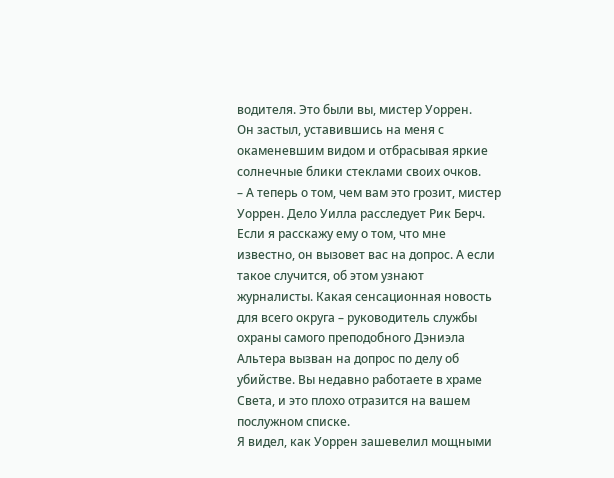водителя. Это были вы, мистер Уоррен.
Он застыл, уставившись на меня с окаменевшим видом и отбрасывая яркие солнечные блики стеклами своих очков.
– А теперь о том, чем вам это грозит, мистер Уоррен. Дело Уилла расследует Рик Берч. Если я расскажу ему о том, что мне известно, он вызовет вас на допрос. А если такое случится, об этом узнают журналисты. Какая сенсационная новость для всего округа – руководитель службы охраны самого преподобного Дэниэла Альтера вызван на допрос по делу об убийстве. Вы недавно работаете в храме Света, и это плохо отразится на вашем послужном списке.
Я видел, как Уоррен зашевелил мощными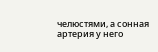челюстями, а сонная артерия у него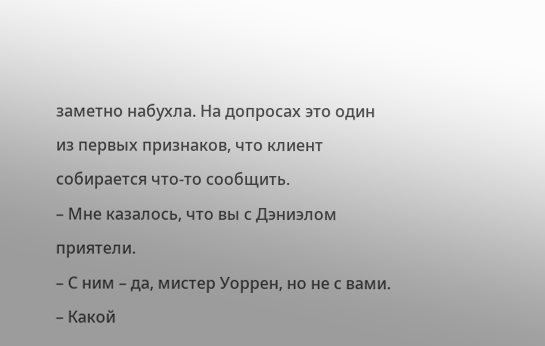заметно набухла. На допросах это один из первых признаков, что клиент собирается что-то сообщить.
– Мне казалось, что вы с Дэниэлом приятели.
– С ним – да, мистер Уоррен, но не с вами.
– Какой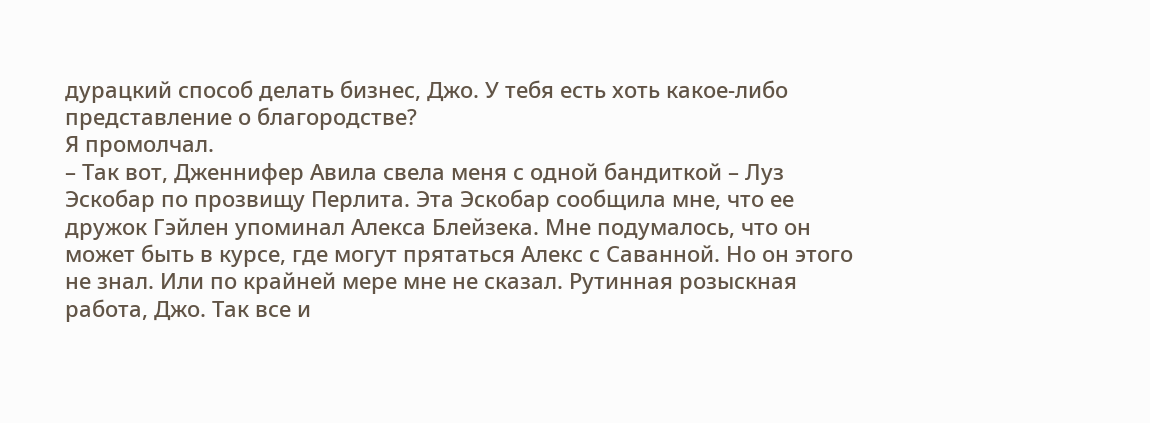дурацкий способ делать бизнес, Джо. У тебя есть хоть какое-либо представление о благородстве?
Я промолчал.
– Так вот, Дженнифер Авила свела меня с одной бандиткой – Луз Эскобар по прозвищу Перлита. Эта Эскобар сообщила мне, что ее дружок Гэйлен упоминал Алекса Блейзека. Мне подумалось, что он может быть в курсе, где могут прятаться Алекс с Саванной. Но он этого не знал. Или по крайней мере мне не сказал. Рутинная розыскная работа, Джо. Так все и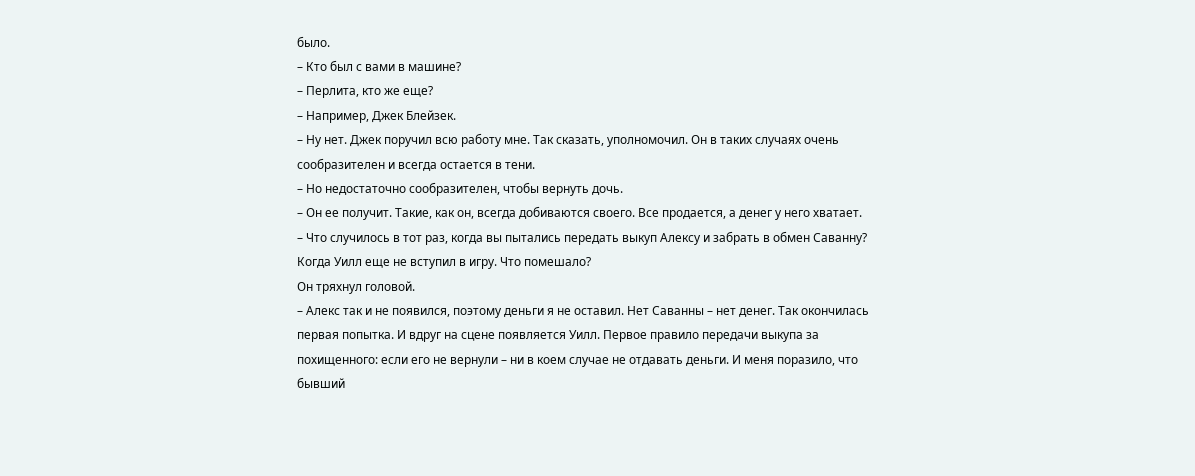было.
– Кто был с вами в машине?
– Перлита, кто же еще?
– Например, Джек Блейзек.
– Ну нет. Джек поручил всю работу мне. Так сказать, уполномочил. Он в таких случаях очень сообразителен и всегда остается в тени.
– Но недостаточно сообразителен, чтобы вернуть дочь.
– Он ее получит. Такие, как он, всегда добиваются своего. Все продается, а денег у него хватает.
– Что случилось в тот раз, когда вы пытались передать выкуп Алексу и забрать в обмен Саванну? Когда Уилл еще не вступил в игру. Что помешало?
Он тряхнул головой.
– Алекс так и не появился, поэтому деньги я не оставил. Нет Саванны – нет денег. Так окончилась первая попытка. И вдруг на сцене появляется Уилл. Первое правило передачи выкупа за похищенного: если его не вернули – ни в коем случае не отдавать деньги. И меня поразило, что бывший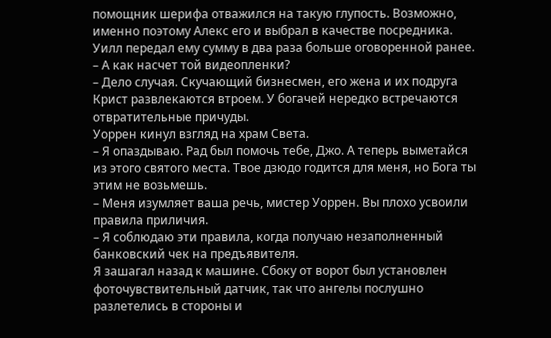помощник шерифа отважился на такую глупость. Возможно, именно поэтому Алекс его и выбрал в качестве посредника. Уилл передал ему сумму в два раза больше оговоренной ранее.
– А как насчет той видеопленки?
– Дело случая. Скучающий бизнесмен, его жена и их подруга Крист развлекаются втроем. У богачей нередко встречаются отвратительные причуды.
Уоррен кинул взгляд на храм Света.
– Я опаздываю. Рад был помочь тебе, Джо. А теперь выметайся из этого святого места. Твое дзюдо годится для меня, но Бога ты этим не возьмешь.
– Меня изумляет ваша речь, мистер Уоррен. Вы плохо усвоили правила приличия.
– Я соблюдаю эти правила, когда получаю незаполненный банковский чек на предъявителя.
Я зашагал назад к машине. Сбоку от ворот был установлен фоточувствительный датчик, так что ангелы послушно разлетелись в стороны и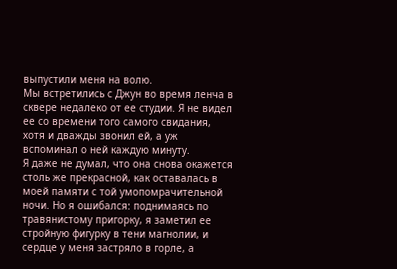выпустили меня на волю.
Мы встретились с Джун во время ленча в сквере недалеко от ее студии. Я не видел ее со времени того самого свидания, хотя и дважды звонил ей, а уж вспоминал о ней каждую минуту.
Я даже не думал, что она снова окажется столь же прекрасной, как оставалась в моей памяти с той умопомрачительной ночи. Но я ошибался: поднимаясь по травянистому пригорку, я заметил ее стройную фигурку в тени магнолии, и сердце у меня застряло в горле, а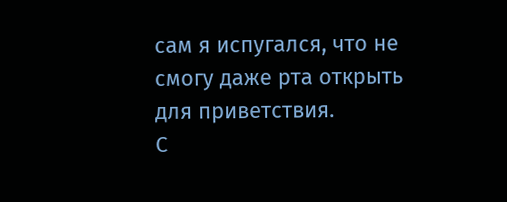сам я испугался, что не смогу даже рта открыть для приветствия.
С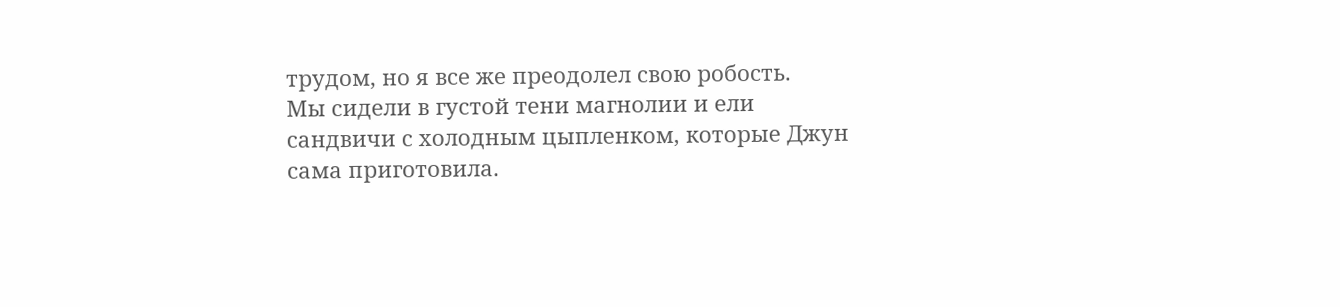трудом, но я все же преодолел свою робость.
Мы сидели в густой тени магнолии и ели сандвичи с холодным цыпленком, которые Джун сама приготовила.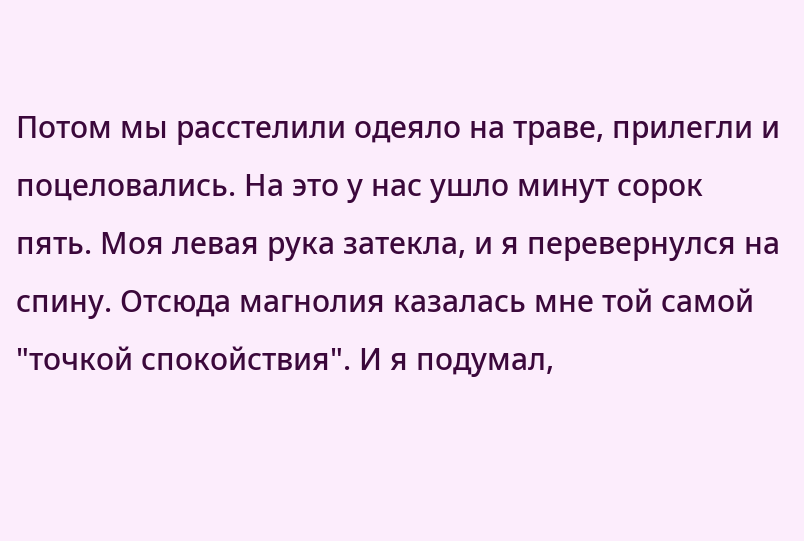Потом мы расстелили одеяло на траве, прилегли и поцеловались. На это у нас ушло минут сорок пять. Моя левая рука затекла, и я перевернулся на спину. Отсюда магнолия казалась мне той самой "точкой спокойствия". И я подумал,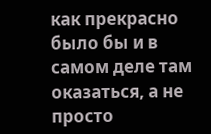как прекрасно было бы и в самом деле там оказаться, а не просто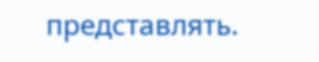представлять.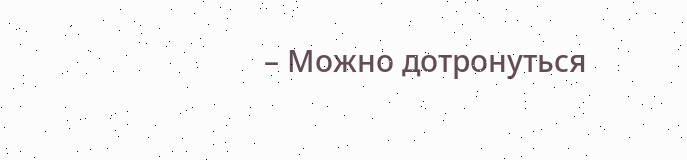– Можно дотронуться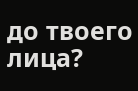до твоего лица?